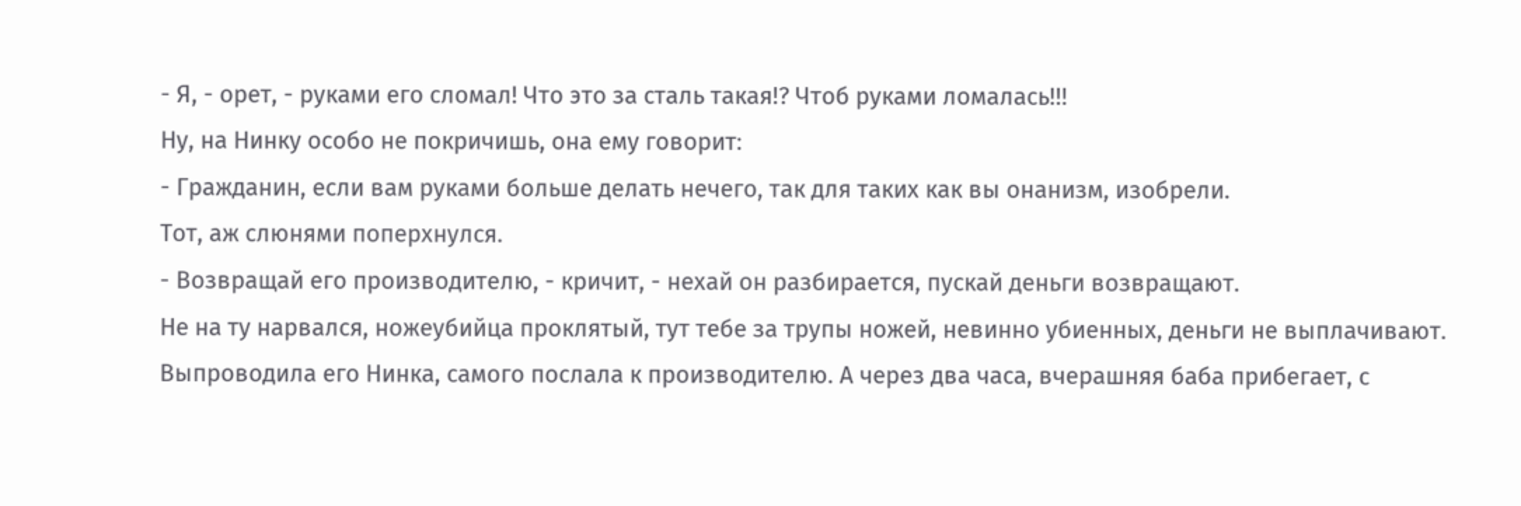- Я, - орет, - руками его сломал! Что это за сталь такая!? Чтоб руками ломалась!!!
Ну, на Нинку особо не покричишь, она ему говорит:
- Гражданин, если вам руками больше делать нечего, так для таких как вы онанизм, изобрели.
Тот, аж слюнями поперхнулся.
- Возвращай его производителю, - кричит, - нехай он разбирается, пускай деньги возвращают.
Не на ту нарвался, ножеубийца проклятый, тут тебе за трупы ножей, невинно убиенных, деньги не выплачивают. Выпроводила его Нинка, самого послала к производителю. А через два часа, вчерашняя баба прибегает, с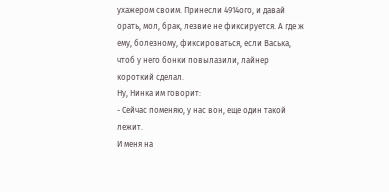ухажером своим. Принесли 4914ого, и давай орать, мол, брак, лезвие не фиксируется. А где ж ему, болезному, фиксироваться, если Васька, чтоб у него бонки повылазили, лайнер короткий сделал.
Ну, Нинка им говорит:
- Сейчас поменяю, у нас вон, еще один такой лежит.
И меня на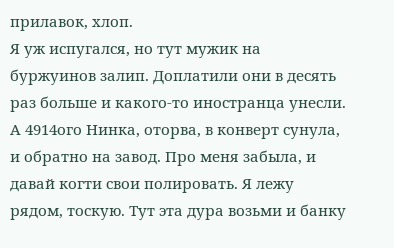прилавок, хлоп.
Я уж испугался, но тут мужик на буржуинов залип. Доплатили они в десять раз больше и какого-то иностранца унесли. А 4914ого Нинка, оторва, в конверт сунула, и обратно на завод. Про меня забыла, и давай когти свои полировать. Я лежу рядом, тоскую. Тут эта дура возьми и банку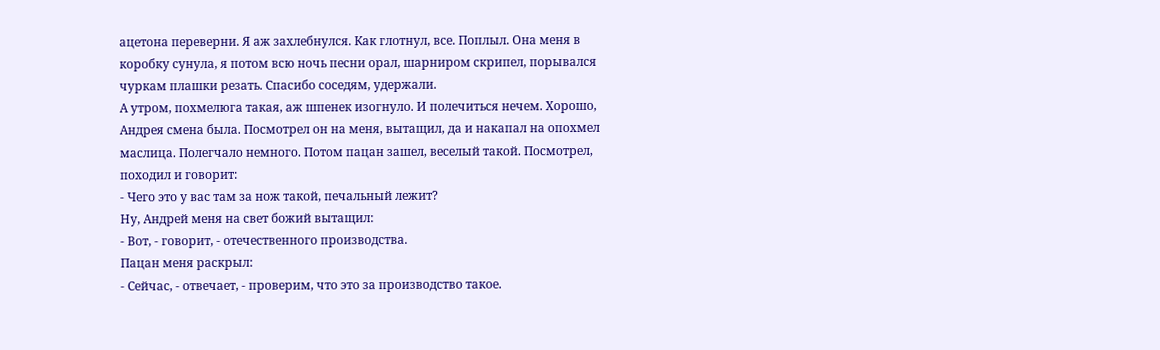ацетона переверни. Я аж захлебнулся. Как глотнул, все. Поплыл. Она меня в коробку сунула, я потом всю ночь песни орал, шарниром скрипел, порывался чуркам плашки резать. Спасибо соседям, удержали.
А утром, похмелюга такая, аж шпенек изогнуло. И полечиться нечем. Хорошо, Андрея смена была. Посмотрел он на меня, вытащил, да и накапал на опохмел маслица. Полегчало немного. Потом пацан зашел, веселый такой. Посмотрел, походил и говорит:
- Чего это у вас там за нож такой, печальный лежит?
Ну, Андрей меня на свет божий вытащил:
- Вот, - говорит, - отечественного производства.
Пацан меня раскрыл:
- Сейчас, - отвечает, - проверим, что это за производство такое.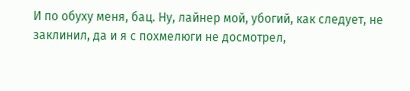И по обуху меня, бац. Ну, лайнер мой, убогий, как следует, не заклинил, да и я с похмелюги не досмотрел,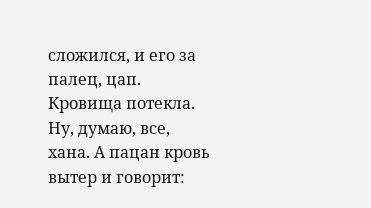сложился, и его за палец, цап. Кровища потекла. Ну, думаю, все, хана. А пацан кровь вытер и говорит: